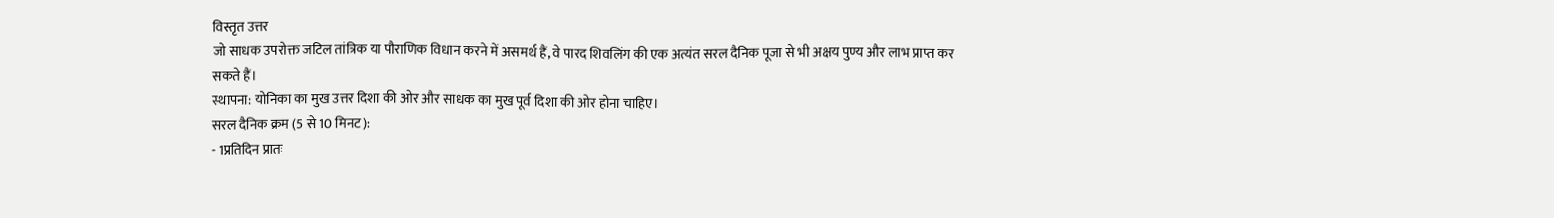विस्तृत उत्तर
जो साधक उपरोक्त जटिल तांत्रिक या पौराणिक विधान करने में असमर्थ हैं, वे पारद शिवलिंग की एक अत्यंत सरल दैनिक पूजा से भी अक्षय पुण्य और लाभ प्राप्त कर सकते हैं।
स्थापना: योनिका का मुख उत्तर दिशा की ओर और साधक का मुख पूर्व दिशा की ओर होना चाहिए।
सरल दैनिक क्रम (5 से 10 मिनट):
- 1प्रतिदिन प्रातः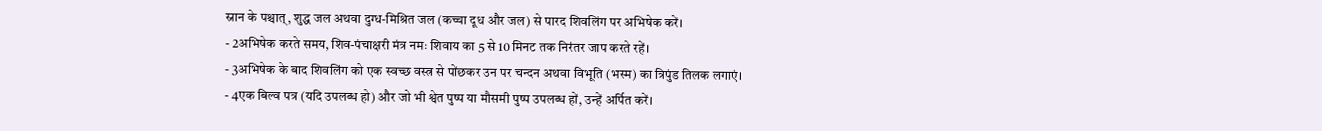स्नान के पश्चात्, शुद्ध जल अथवा दुग्ध-मिश्रित जल (कच्चा दूध और जल) से पारद शिवलिंग पर अभिषेक करें।
- 2अभिषेक करते समय, शिव-पंचाक्षरी मंत्र नमः शिवाय का 5 से 10 मिनट तक निरंतर जाप करते रहें।
- 3अभिषेक के बाद शिवलिंग को एक स्वच्छ वस्त्र से पोंछकर उन पर चन्दन अथवा विभूति (भस्म) का त्रिपुंड तिलक लगाएं।
- 4एक बिल्व पत्र (यदि उपलब्ध हो) और जो भी श्वेत पुष्प या मौसमी पुष्प उपलब्ध हों, उन्हें अर्पित करें।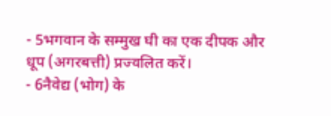- 5भगवान के सम्मुख घी का एक दीपक और धूप (अगरबत्ती) प्रज्वलित करें।
- 6नैवेद्य (भोग) के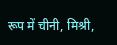रूप में चीनी, मिश्री,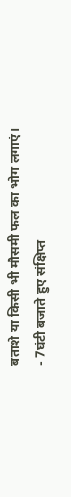बताशे या किसी भी मौसमी फल का भोग लगाएं।
- 7घंटी बजाते हुए संक्षिप्त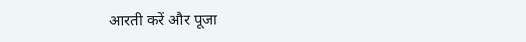आरती करें और पूजा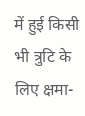में हुई किसी भी त्रुटि के लिए क्षमा-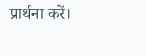प्रार्थना करें।